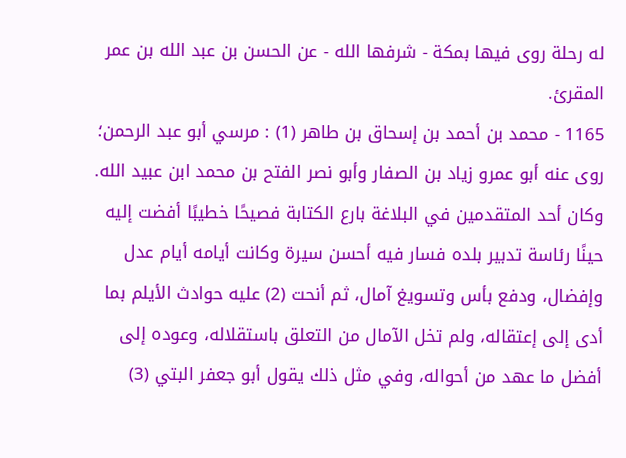له رحلة روى فيها بمكة - شرفها الله - عن الحسن بن عبد الله بن عمر المقرئ.
1165 - محمد بن أحمد بن إسحاق بن طاهر (1) : مرسي أبو عبد الرحمن؛ روى عنه أبو عمرو زياد بن الصفار وأبو نصر الفتح بن محمد ابن عبيد الله. وكان أحد المتقدمين في البلاغة بارع الكتابة فصيحًا خطيبًا أفضت إليه حينًا رئاسة تدبير بلده فسار فيه أحسن سيرة وكانت أيامه أيام عدل وإفضال، ودفع بأس وتسويغ آمال، ثم أنحت (2) عليه حوادث الأيلم بما أدى إلى إعتقاله، ولم تخل الآمال من التعلق باستقلاله، وعوده إلى أفضل ما عهد من أحواله، وفي مثل ذلك يقول أبو جعفر البتي (3)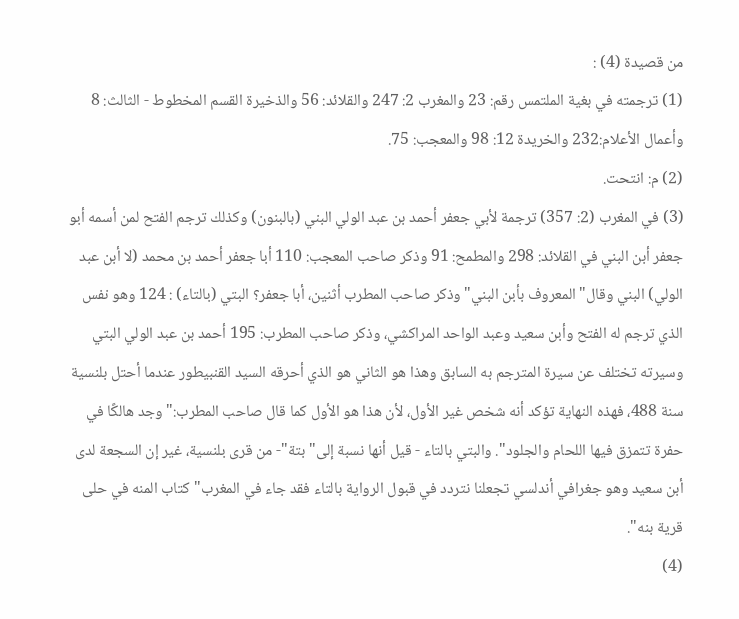من قصيدة (4) :
(1) ترجمته في بغية الملتمس رقم: 23 والمغرب 2: 247 والقلائد: 56 والذخيرة القسم المخطوط - الثالث: 8 وأعمال الأعلام:232 والخريدة 12: 98 والمعجب: 75.
(2) م: انتحت.
(3) في المغرب (2: 357) ترجمة لأبي جعفر أحمد بن عبد الولي البني (بالبنون) وكذلك ترجم الفتح لمن أسمه أبو جعفر أبن البني في القلائد: 298 والمطمح: 91 وذكر صاحب المعجب: 110 أبا جعفر أحمد بن محمد (لا أبن عبد الولي) البني وقال"المعروف بأبن البني"وذكر صاحب المطرب أثنين، أبا جعفر؟ البتي (بالتاء) : 124 وهو نفس الذي ترجم له الفتح وأبن سعيد وعبد الواحد المراكشي، وذكر صاحب المطرب: 195 أحمد بن عبد الولي البتي وسيرته تختلف عن سيرة المترجم به السابق وهذا هو الثاني هو الذي أحرقه السيد القنبيطور عندما أحتل بلنسية سنة 488، فهذه النهاية تؤكد أنه شخص غير الأول، لأن هذا هو الأول كما قال صاحب المطرب:"وجد هالكًا في حفرة تتمزق فيها اللحام والجلود". والبتي بالتاء - قيل أنها نسبة إلى"بتة"- من قرى بلنسية، غير إن السجعة لدى أبن سعيد وهو جغرافي أندلسي تجعلنا نتردد في قبول الرواية بالتاء فقد جاء في المغرب"كتاب المنه في حلى قرية بنه".
(4)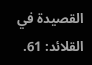القصيدة في القلائد: 61.